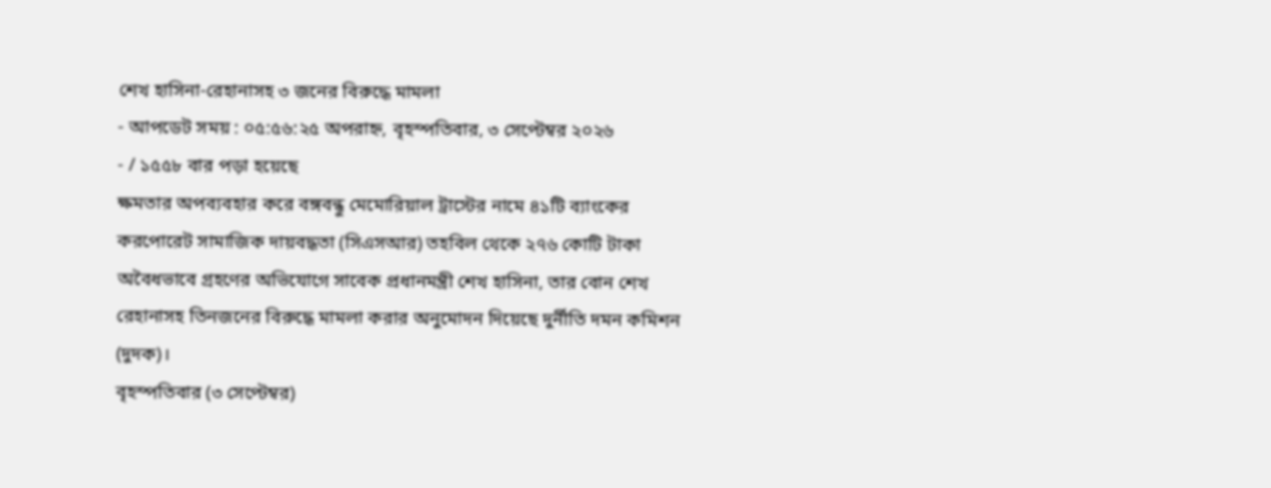শেখ হাসিনা-রেহানাসহ ৩ জনের বিরুদ্ধে মামলা
- আপডেট সময় : ০৫:৫৬:২৫ অপরাহ্ন, বৃহস্পতিবার, ৩ সেপ্টেম্বর ২০২৬
- / ১৫৫৮ বার পড়া হয়েছে
ক্ষমতার অপব্যবহার করে বঙ্গবন্ধু মেমোরিয়াল ট্রাস্টের নামে ৪১টি ব্যাংকের করপোরেট সামাজিক দায়বদ্ধতা (সিএসআর) তহবিল থেকে ২৭৬ কোটি টাকা অবৈধভাবে গ্রহণের অভিযোগে সাবেক প্রধানমন্ত্রী শেখ হাসিনা, তার বোন শেখ রেহানাসহ তিনজনের বিরুদ্ধে মামলা করার অনুমোদন দিয়েছে দুর্নীতি দমন কমিশন (দুদক)।
বৃহস্পতিবার (৩ সেপ্টেম্বর)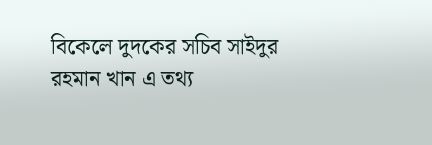বিকেলে দুদকের সচিব সাইদুর রহমান খান এ তথ্য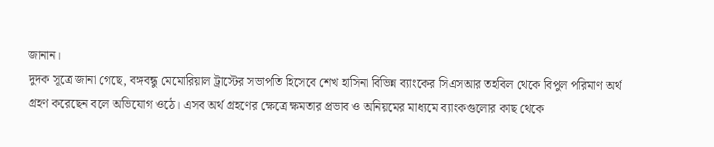জানান।
দুদক সূত্রে জানা গেছে, বঙ্গবন্ধু মেমোরিয়াল ট্রাস্টের সভাপতি হিসেবে শেখ হাসিনা বিভিন্ন ব্যাংকের সিএসআর তহবিল থেকে বিপুল পরিমাণ অর্থ গ্রহণ করেছেন বলে অভিযোগ ওঠে। এসব অর্থ গ্রহণের ক্ষেত্রে ক্ষমতার প্রভাব ও অনিয়মের মাধ্যমে ব্যাংকগুলোর কাছ থেকে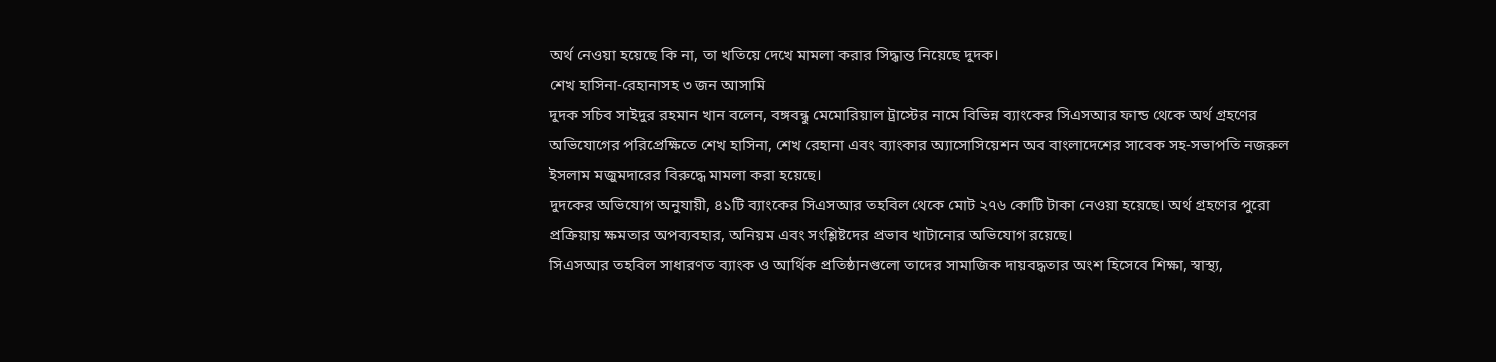অর্থ নেওয়া হয়েছে কি না, তা খতিয়ে দেখে মামলা করার সিদ্ধান্ত নিয়েছে দুদক।
শেখ হাসিনা-রেহানাসহ ৩ জন আসামি
দুদক সচিব সাইদুর রহমান খান বলেন, বঙ্গবন্ধু মেমোরিয়াল ট্রাস্টের নামে বিভিন্ন ব্যাংকের সিএসআর ফান্ড থেকে অর্থ গ্রহণের অভিযোগের পরিপ্রেক্ষিতে শেখ হাসিনা, শেখ রেহানা এবং ব্যাংকার অ্যাসোসিয়েশন অব বাংলাদেশের সাবেক সহ-সভাপতি নজরুল ইসলাম মজুমদারের বিরুদ্ধে মামলা করা হয়েছে।
দুদকের অভিযোগ অনুযায়ী, ৪১টি ব্যাংকের সিএসআর তহবিল থেকে মোট ২৭৬ কোটি টাকা নেওয়া হয়েছে। অর্থ গ্রহণের পুরো প্রক্রিয়ায় ক্ষমতার অপব্যবহার, অনিয়ম এবং সংশ্লিষ্টদের প্রভাব খাটানোর অভিযোগ রয়েছে।
সিএসআর তহবিল সাধারণত ব্যাংক ও আর্থিক প্রতিষ্ঠানগুলো তাদের সামাজিক দায়বদ্ধতার অংশ হিসেবে শিক্ষা, স্বাস্থ্য,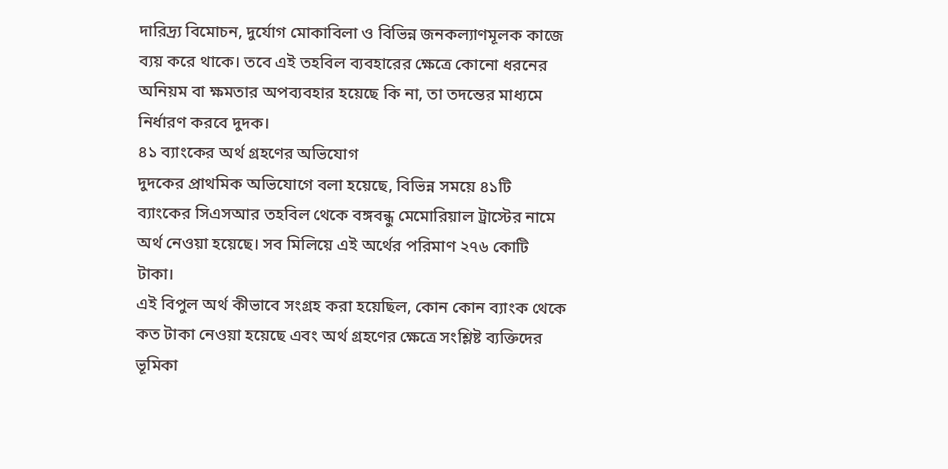দারিদ্র্য বিমোচন, দুর্যোগ মোকাবিলা ও বিভিন্ন জনকল্যাণমূলক কাজে ব্যয় করে থাকে। তবে এই তহবিল ব্যবহারের ক্ষেত্রে কোনো ধরনের অনিয়ম বা ক্ষমতার অপব্যবহার হয়েছে কি না, তা তদন্তের মাধ্যমে নির্ধারণ করবে দুদক।
৪১ ব্যাংকের অর্থ গ্রহণের অভিযোগ
দুদকের প্রাথমিক অভিযোগে বলা হয়েছে, বিভিন্ন সময়ে ৪১টি ব্যাংকের সিএসআর তহবিল থেকে বঙ্গবন্ধু মেমোরিয়াল ট্রাস্টের নামে অর্থ নেওয়া হয়েছে। সব মিলিয়ে এই অর্থের পরিমাণ ২৭৬ কোটি টাকা।
এই বিপুল অর্থ কীভাবে সংগ্রহ করা হয়েছিল, কোন কোন ব্যাংক থেকে কত টাকা নেওয়া হয়েছে এবং অর্থ গ্রহণের ক্ষেত্রে সংশ্লিষ্ট ব্যক্তিদের ভূমিকা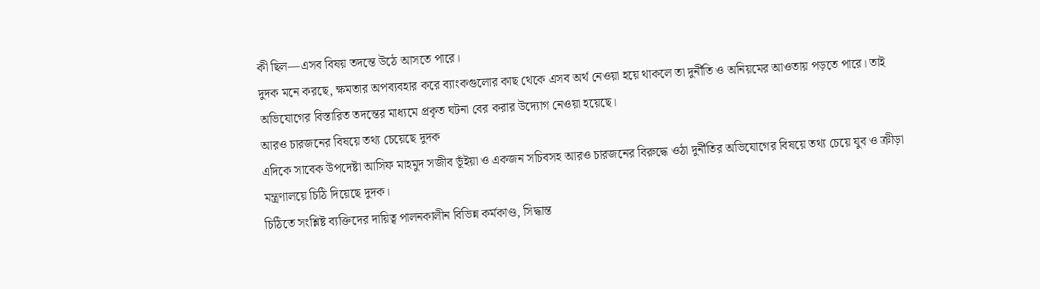কী ছিল—এসব বিষয় তদন্তে উঠে আসতে পারে।
দুদক মনে করছে, ক্ষমতার অপব্যবহার করে ব্যাংকগুলোর কাছ থেকে এসব অর্থ নেওয়া হয়ে থাকলে তা দুর্নীতি ও অনিয়মের আওতায় পড়তে পারে। তাই অভিযোগের বিস্তারিত তদন্তের মাধ্যমে প্রকৃত ঘটনা বের করার উদ্যোগ নেওয়া হয়েছে।
আরও চারজনের বিষয়ে তথ্য চেয়েছে দুদক
এদিকে সাবেক উপদেষ্টা আসিফ মাহমুদ সজীব ভূঁইয়া ও একজন সচিবসহ আরও চারজনের বিরুদ্ধে ওঠা দুর্নীতির অভিযোগের বিষয়ে তথ্য চেয়ে যুব ও ক্রীড়া মন্ত্রণালয়ে চিঠি দিয়েছে দুদক।
চিঠিতে সংশ্লিষ্ট ব্যক্তিদের দায়িত্ব পালনকালীন বিভিন্ন কর্মকাণ্ড, সিদ্ধান্ত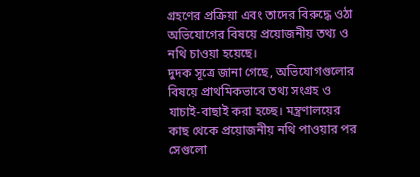গ্রহণের প্রক্রিয়া এবং তাদের বিরুদ্ধে ওঠা অভিযোগের বিষয়ে প্রয়োজনীয় তথ্য ও নথি চাওয়া হয়েছে।
দুদক সূত্রে জানা গেছে, অভিযোগগুলোর বিষয়ে প্রাথমিকভাবে তথ্য সংগ্রহ ও যাচাই-বাছাই করা হচ্ছে। মন্ত্রণালয়ের কাছ থেকে প্রয়োজনীয় নথি পাওয়ার পর সেগুলো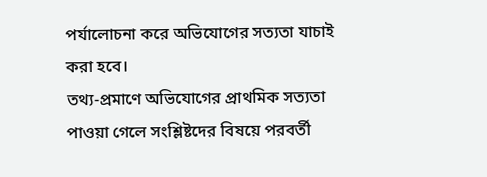পর্যালোচনা করে অভিযোগের সত্যতা যাচাই করা হবে।
তথ্য-প্রমাণে অভিযোগের প্রাথমিক সত্যতা পাওয়া গেলে সংশ্লিষ্টদের বিষয়ে পরবর্তী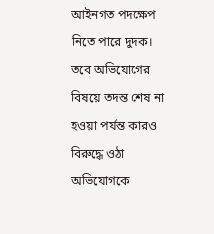আইনগত পদক্ষেপ নিতে পারে দুদক। তবে অভিযোগের বিষয়ে তদন্ত শেষ না হওয়া পর্যন্ত কারও বিরুদ্ধে ওঠা অভিযোগকে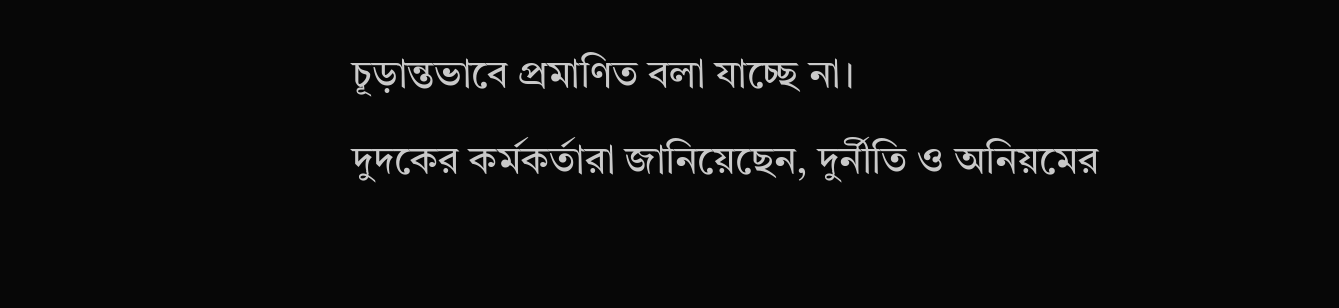চূড়ান্তভাবে প্রমাণিত বলা যাচ্ছে না।
দুদকের কর্মকর্তারা জানিয়েছেন, দুর্নীতি ও অনিয়মের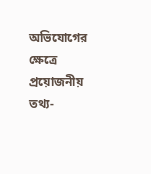অভিযোগের ক্ষেত্রে প্রয়োজনীয় তথ্য-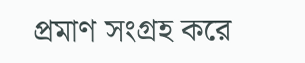প্রমাণ সংগ্রহ করে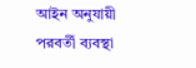আইন অনুযায়ী পরবর্তী ব্যবস্থা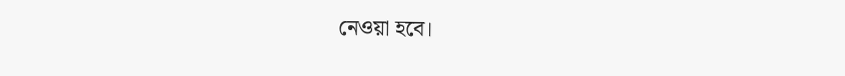নেওয়া হবে।